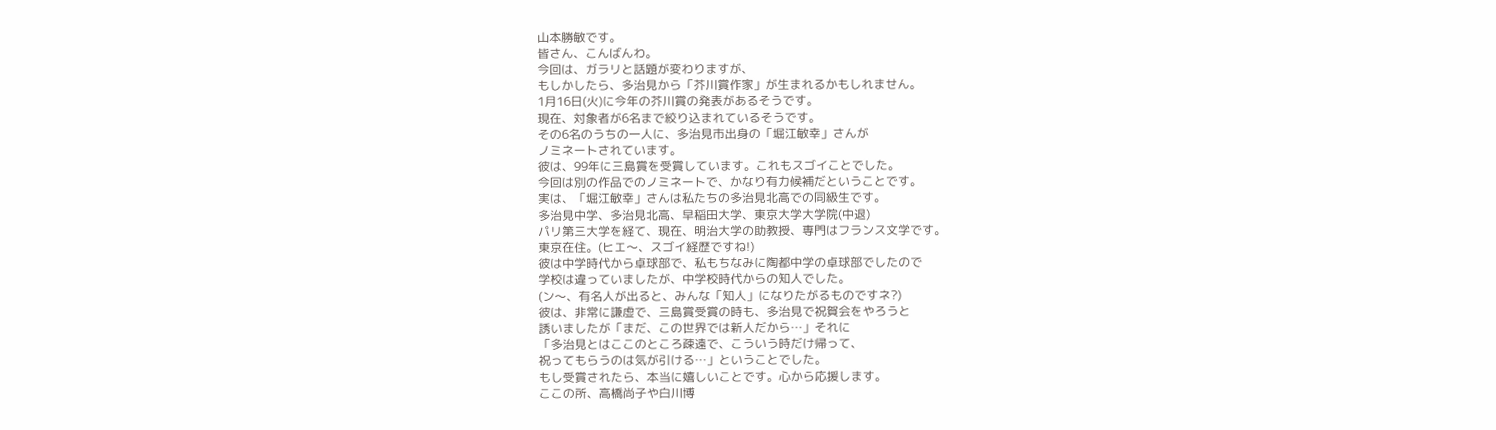山本勝敏です。
皆さん、こんばんわ。
今回は、ガラリと話題が変わりますが、
もしかしたら、多治見から「芥川賞作家」が生まれるかもしれません。
1月16日(火)に今年の芥川賞の発表があるそうです。
現在、対象者が6名まで絞り込まれているそうです。
その6名のうちの一人に、多治見市出身の「堀江敏幸」さんが
ノミネートされています。
彼は、99年に三島賞を受賞しています。これもスゴイことでした。
今回は別の作品でのノミネートで、かなり有力候補だということです。
実は、「堀江敏幸」さんは私たちの多治見北高での同級生です。
多治見中学、多治見北高、早稲田大学、東京大学大学院(中退)
パリ第三大学を経て、現在、明治大学の助教授、専門はフランス文学です。
東京在住。(ヒエ〜、スゴイ経歴ですね!)
彼は中学時代から卓球部で、私もちなみに陶都中学の卓球部でしたので
学校は違っていましたが、中学校時代からの知人でした。
(ン〜、有名人が出ると、みんな「知人」になりたがるものですネ?)
彼は、非常に謙虚で、三島賞受賞の時も、多治見で祝賀会をやろうと
誘いましたが「まだ、この世界では新人だから…」それに
「多治見とはここのところ疎遠で、こういう時だけ帰って、
祝ってもらうのは気が引ける…」ということでした。
もし受賞されたら、本当に嬉しいことです。心から応援します。
ここの所、高橋尚子や白川博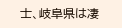士、岐阜県は凄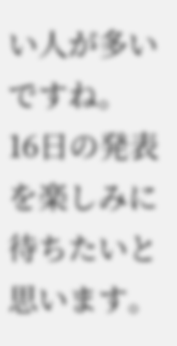い人が多いですね。
16日の発表を楽しみに待ちたいと思います。